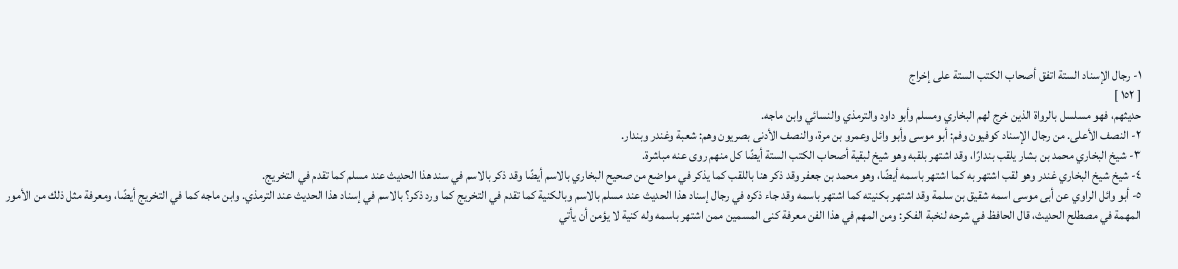١- رجال الإسناد الستة اتفق أصحاب الكتب الستة على إخراج
[ ١٥٢ ]
حديثهم، فهو مسلسل بالرواة الذين خرج لهم البخاري ومسلم وأبو داود والترمذي والنسائي وابن ماجه.
٢- النصف الأعلى. من رجال الإسناد كوفيون وفم: أبو موسى وأبو وائل وعمرو بن مرة، والنصف الأدنى بصريون وهم: شعبة وغندر وبندار.
٣- شيخ البخاري محمد بن بشار يلقب بندارًا، وقد اشتهر بلقبه وهو شيخ لبقية أصحاب الكتب الستة أيضًا كل منهم روى عنه مباشرة.
٤- شيخ شيخ البخاري غندر وهو لقب اشتهر به كما اشتهر باسمه أيضًا، وهو محمد بن جعفر وقد ذكر هنا باللقب كما يذكر في مواضع من صحيح البخاري بالاسم أيضًا وقد ذكر بالاسم في سند هذا الحديث عند مسلم كما تقدم في التخريج.
٥- أبو وائل الراوي عن أبى موسى اسمه شقيق بن سلمة وقد اشتهر بكنيته كما اشتهر باسمه وقد جاء ذكره في رجال إسناد هذا الحديث عند مسلم بالاسم وبالكنية كما تقدم في التخريج كما ورد ذكر؟ بالاسم في إسناد هذا الحديث عند الترمذي. وابن ماجه كما في التخريج أيضًا، ومعرفة مثل ذلك من الأمور المهمة في مصطلح الحديث، قال الحافظ في شرحه لنخبة الفكر: ومن المهم في هذا الفن معرفة كنى المسمين ممن اشتهر باسمه وله كنية لا يؤمن أن يأتي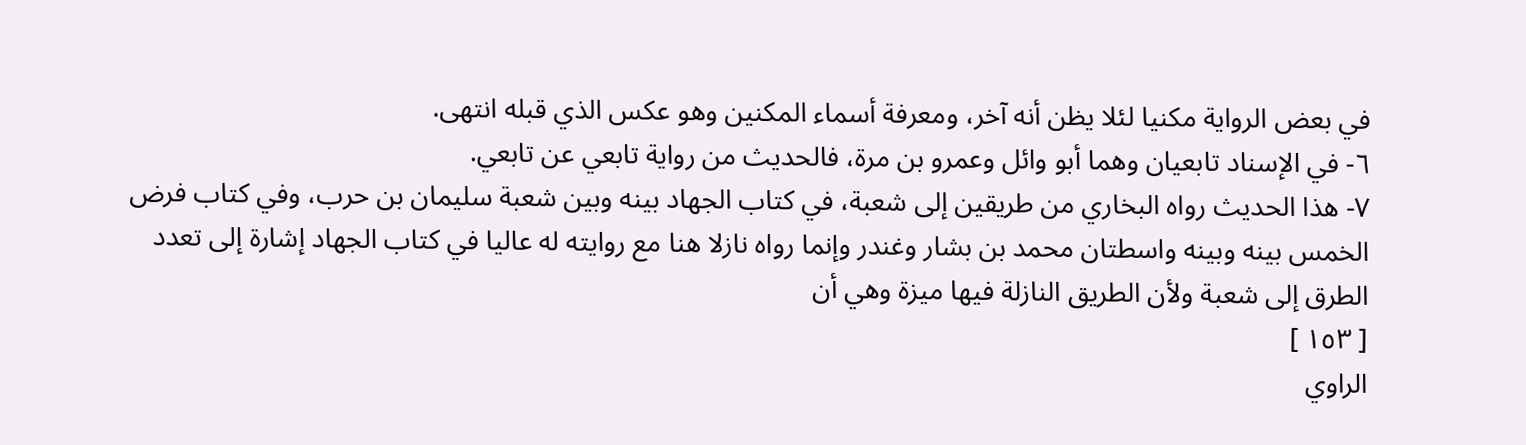في بعض الرواية مكنيا لئلا يظن أنه آخر، ومعرفة أسماء المكنين وهو عكس الذي قبله انتهى.
٦- في الإسناد تابعيان وهما أبو وائل وعمرو بن مرة، فالحديث من رواية تابعي عن تابعي.
٧- هذا الحديث رواه البخاري من طريقين إلى شعبة، في كتاب الجهاد بينه وبين شعبة سليمان بن حرب، وفي كتاب فرض الخمس بينه وبينه واسطتان محمد بن بشار وغندر وإنما رواه نازلا هنا مع روايته له عاليا في كتاب الجهاد إشارة إلى تعدد الطرق إلى شعبة ولأن الطريق النازلة فيها ميزة وهي أن
[ ١٥٣ ]
الراوي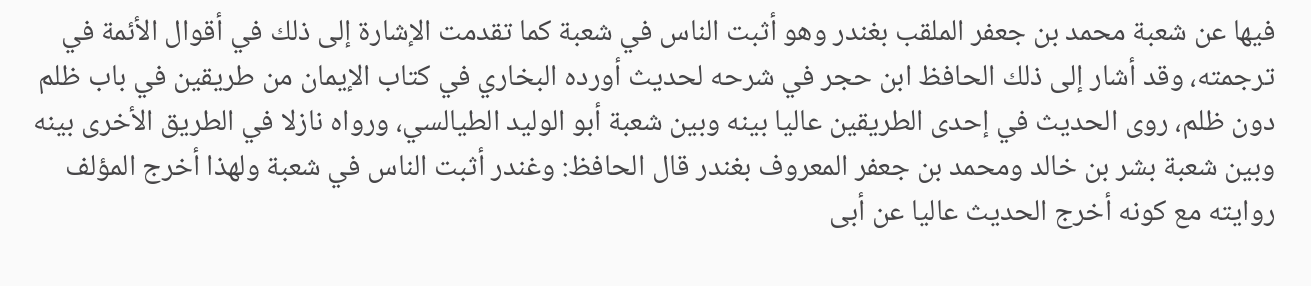فيها عن شعبة محمد بن جعفر الملقب بغندر وهو أثبت الناس في شعبة كما تقدمت الإشارة إلى ذلك في أقوال الأئمة في ترجمته، وقد أشار إلى ذلك الحافظ ابن حجر في شرحه لحديث أورده البخاري في كتاب الإيمان من طريقين في باب ظلم دون ظلم، روى الحديث في إحدى الطريقين عاليا بينه وبين شعبة أبو الوليد الطيالسي، ورواه نازلا في الطريق الأخرى بينه وبين شعبة بشر بن خالد ومحمد بن جعفر المعروف بغندر قال الحافظ: وغندر أثبت الناس في شعبة ولهذا أخرج المؤلف روايته مع كونه أخرج الحديث عاليا عن أبى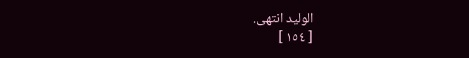الوليد انتهى.
[ ١٥٤ ]